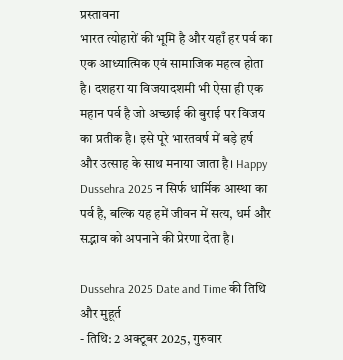प्रस्तावना
भारत त्योहारों की भूमि है और यहाँ हर पर्व का एक आध्यात्मिक एवं सामाजिक महत्व होता है। दशहरा या विजयादशमी भी ऐसा ही एक महान पर्व है जो अच्छाई की बुराई पर विजय का प्रतीक है। इसे पूरे भारतवर्ष में बड़े हर्ष और उत्साह के साथ मनाया जाता है। Happy Dussehra 2025 न सिर्फ धार्मिक आस्था का पर्व है, बल्कि यह हमें जीवन में सत्य, धर्म और सद्भाव को अपनाने की प्रेरणा देता है।

Dussehra 2025 Date and Time की तिथि और मुहूर्त
- तिथि: 2 अक्टूबर 2025, गुरुवार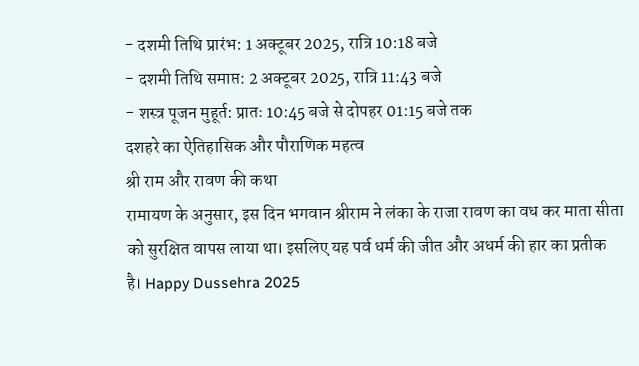- दशमी तिथि प्रारंभ: 1 अक्टूबर 2025, रात्रि 10:18 बजे
- दशमी तिथि समाप्त: 2 अक्टूबर 2025, रात्रि 11:43 बजे
- शस्त्र पूजन मुहूर्त: प्रातः 10:45 बजे से दोपहर 01:15 बजे तक
दशहरे का ऐतिहासिक और पौराणिक महत्व
श्री राम और रावण की कथा
रामायण के अनुसार, इस दिन भगवान श्रीराम ने लंका के राजा रावण का वध कर माता सीता को सुरक्षित वापस लाया था। इसलिए यह पर्व धर्म की जीत और अधर्म की हार का प्रतीक है। Happy Dussehra 2025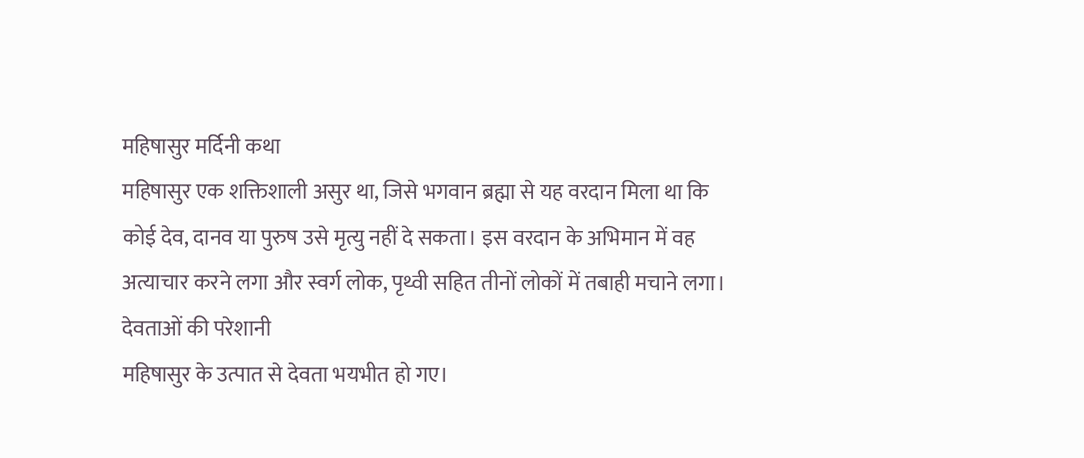महिषासुर मर्दिनी कथा
महिषासुर एक शक्तिशाली असुर था, जिसे भगवान ब्रह्मा से यह वरदान मिला था कि कोई देव, दानव या पुरुष उसे मृत्यु नहीं दे सकता। इस वरदान के अभिमान में वह अत्याचार करने लगा और स्वर्ग लोक, पृथ्वी सहित तीनों लोकों में तबाही मचाने लगा।
देवताओं की परेशानी
महिषासुर के उत्पात से देवता भयभीत हो गए।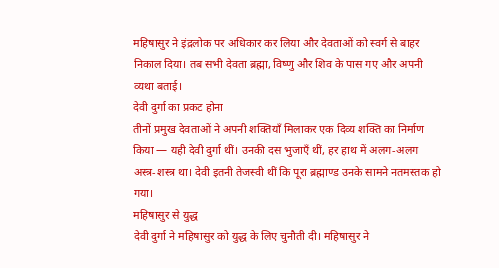महिषासुर ने इंद्रलोक पर अधिकार कर लिया और देवताओं को स्वर्ग से बाहर निकाल दिया। तब सभी देवता ब्रह्मा, विष्णु और शिव के पास गए और अपनी व्यथा बताई।
देवी दुर्गा का प्रकट होना
तीनों प्रमुख देवताओं ने अपनी शक्तियाँ मिलाकर एक दिव्य शक्ति का निर्माण किया — यही देवी दुर्गा थीं। उनकी दस भुजाएँ थीं, हर हाथ में अलग‑अलग अस्त्र‑शस्त्र था। देवी इतनी तेजस्वी थीं कि पूरा ब्रह्माण्ड उनके सामने नतमस्तक हो गया।
महिषासुर से युद्ध
देवी दुर्गा ने महिषासुर को युद्ध के लिए चुनौती दी। महिषासुर ने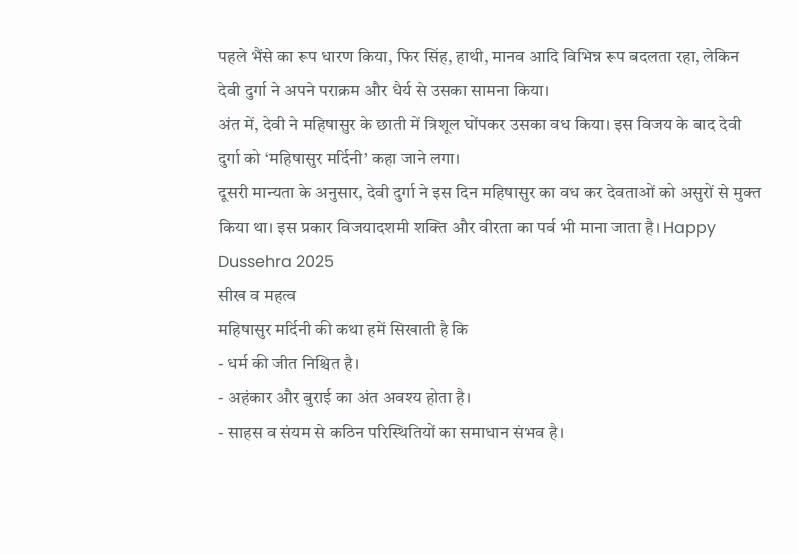पहले भैंसे का रूप धारण किया, फिर सिंह, हाथी, मानव आदि विभिन्न रूप बदलता रहा, लेकिन देवी दुर्गा ने अपने पराक्रम और धैर्य से उसका सामना किया।
अंत में, देवी ने महिषासुर के छाती में त्रिशूल घोंपकर उसका वध किया। इस विजय के बाद देवी दुर्गा को ‘महिषासुर मर्दिनी’ कहा जाने लगा।
दूसरी मान्यता के अनुसार, देवी दुर्गा ने इस दिन महिषासुर का वध कर देवताओं को असुरों से मुक्त किया था। इस प्रकार विजयादशमी शक्ति और वीरता का पर्व भी माना जाता है। Happy Dussehra 2025
सीख व महत्व
महिषासुर मर्दिनी की कथा हमें सिखाती है कि
- धर्म की जीत निश्चित है।
- अहंकार और बुराई का अंत अवश्य होता है।
- साहस व संयम से कठिन परिस्थितियों का समाधान संभव है।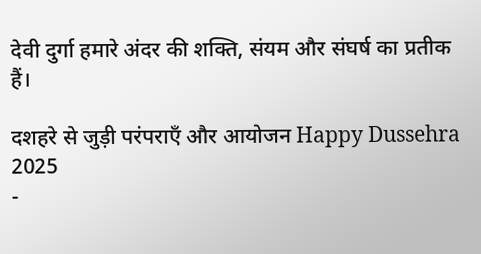देवी दुर्गा हमारे अंदर की शक्ति, संयम और संघर्ष का प्रतीक हैं।

दशहरे से जुड़ी परंपराएँ और आयोजन Happy Dussehra 2025
-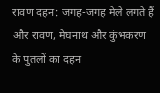रावण दहन: जगह-जगह मेले लगते हैं और रावण, मेघनाथ और कुंभकरण के पुतलों का दहन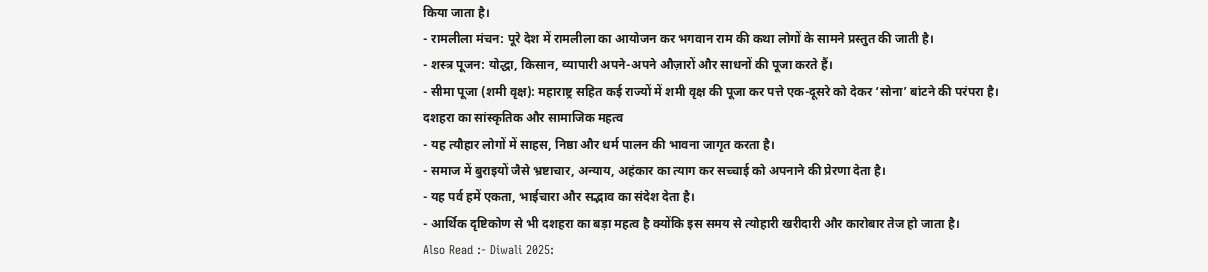किया जाता है।
- रामलीला मंचन: पूरे देश में रामलीला का आयोजन कर भगवान राम की कथा लोगों के सामने प्रस्तुत की जाती है।
- शस्त्र पूजन: योद्धा, किसान, व्यापारी अपने-अपने औज़ारों और साधनों की पूजा करते हैं।
- सीमा पूजा (शमी वृक्ष): महाराष्ट्र सहित कई राज्यों में शमी वृक्ष की पूजा कर पत्ते एक-दूसरे को देकर ‘सोना’ बांटने की परंपरा है।
दशहरा का सांस्कृतिक और सामाजिक महत्व
- यह त्यौहार लोगों में साहस, निष्ठा और धर्म पालन की भावना जागृत करता है।
- समाज में बुराइयों जैसे भ्रष्टाचार, अन्याय, अहंकार का त्याग कर सच्चाई को अपनाने की प्रेरणा देता है।
- यह पर्व हमें एकता, भाईचारा और सद्भाव का संदेश देता है।
- आर्थिक दृष्टिकोण से भी दशहरा का बड़ा महत्व है क्योंकि इस समय से त्योहारी खरीदारी और कारोबार तेज हो जाता है।
Also Read :- Diwali 2025: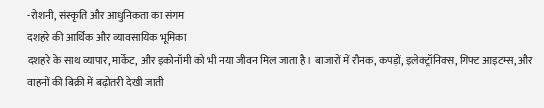-रोशनी, संस्कृति और आधुनिकता का संगम
दशहरे की आर्थिक और व्यावसायिक भूमिका
दशहरे के साथ व्यापार, मार्केट, और इकोनॉमी को भी नया जीवन मिल जाता है। बाजारों में रौनक, कपड़ों, इलेक्ट्रॉनिक्स, गिफ्ट आइटम्स, और वाहनों की बिक्री में बढ़ोतरी देखी जाती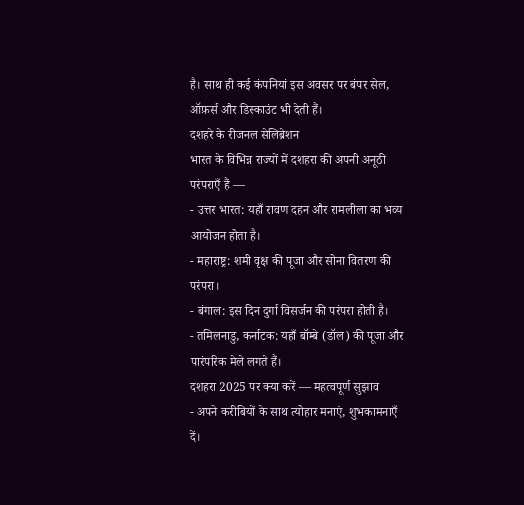है। साथ ही कई कंपनियां इस अवसर पर बंपर सेल, ऑफ़र्स और डिस्काउंट भी देती हैं।
दशहरे के रीजनल सेलिब्रेशन
भारत के विभिन्न राज्यों में दशहरा की अपनी अनूठी परंपराएँ हैं —
- उत्तर भारत: यहाँ रावण दहन और रामलीला का भव्य आयोजन होता है।
- महाराष्ट्र: शमी वृक्ष की पूजा और सोना वितरण की परंपरा।
- बंगाल: इस दिन दुर्गा विसर्जन की परंपरा होती है।
- तमिलनाडु, कर्नाटक: यहाँ बॉम्बे (डॉल) की पूजा और पारंपरिक मेले लगते हैं।
दशहरा 2025 पर क्या करें — महत्वपूर्ण सुझाव
- अपने करीबियों के साथ त्योहार मनाएं, शुभकामनाएँ दें।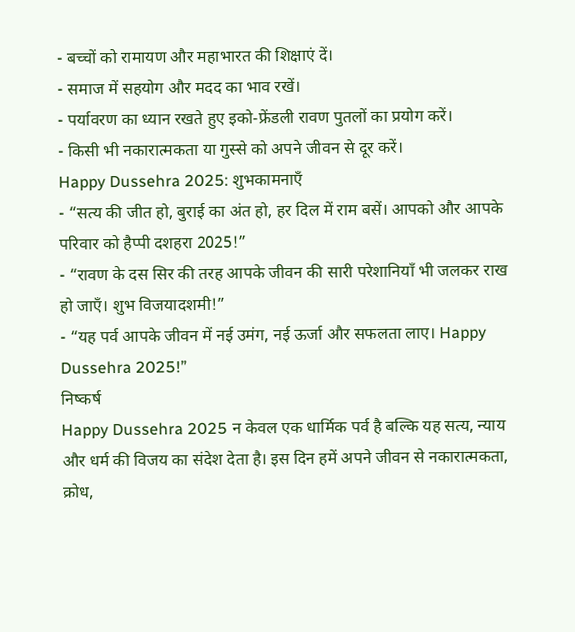- बच्चों को रामायण और महाभारत की शिक्षाएं दें।
- समाज में सहयोग और मदद का भाव रखें।
- पर्यावरण का ध्यान रखते हुए इको‑फ्रेंडली रावण पुतलों का प्रयोग करें।
- किसी भी नकारात्मकता या गुस्से को अपने जीवन से दूर करें।
Happy Dussehra 2025: शुभकामनाएँ
- “सत्य की जीत हो, बुराई का अंत हो, हर दिल में राम बसें। आपको और आपके परिवार को हैप्पी दशहरा 2025!”
- “रावण के दस सिर की तरह आपके जीवन की सारी परेशानियाँ भी जलकर राख हो जाएँ। शुभ विजयादशमी!”
- “यह पर्व आपके जीवन में नई उमंग, नई ऊर्जा और सफलता लाए। Happy Dussehra 2025!”
निष्कर्ष
Happy Dussehra 2025 न केवल एक धार्मिक पर्व है बल्कि यह सत्य, न्याय और धर्म की विजय का संदेश देता है। इस दिन हमें अपने जीवन से नकारात्मकता, क्रोध,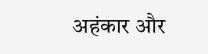अहंकार और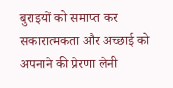बुराइयों को समाप्त कर सकारात्मकता और अच्छाई को अपनाने की प्रेरणा लेनी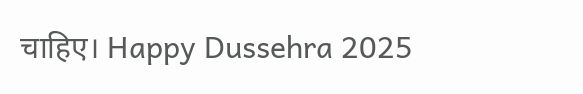चाहिए। Happy Dussehra 2025